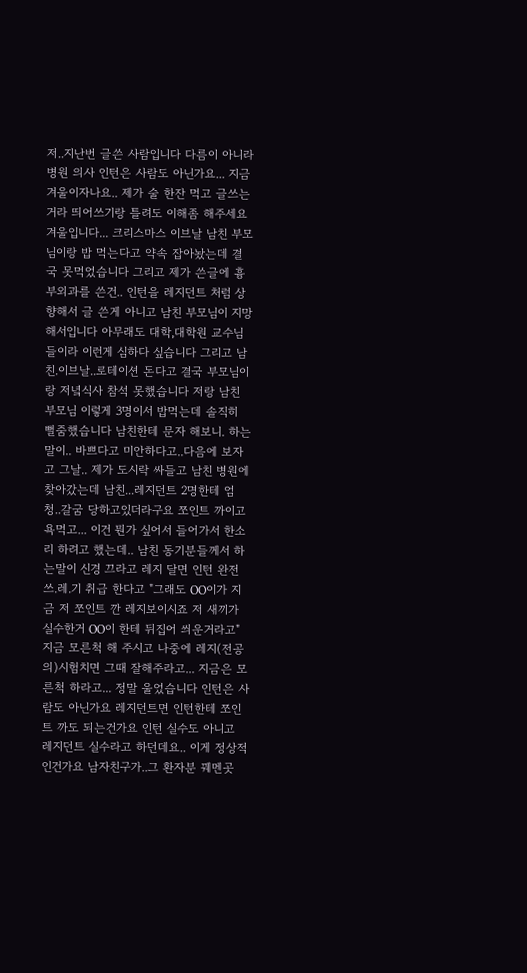저..지난번 글쓴 사람입니다 다름이 아니라 병원 의사 인턴은 사람도 아닌가요... 지금 겨울이자나요.. 제가 술 한잔 먹고 글쓰는거라 띄어쓰기랑 틀려도 이해좀 해주세요 겨울입니다... 크리스마스 이브날 남친 부모님이랑 밥 먹는다고 약속 잡아놨는데 결국 못먹었습니다 그리고 제가 쓴글에 흉부외과를 쓴건.. 인턴을 레지던트 처럼 상향해서 글 쓴게 아니고 남친 부모님이 지망해서입니다 아무래도 대학,대학원 교수님들이라 이런게 심하다 싶습니다 그리고 남친.이브날..로테이션 돈다고 결국 부모님이랑 저녘식사 참석 못했습니다 저랑 남친 부모님 이렇게 3명이서 밥먹는데 솔직히 뻘줌했습니다 남친한테 문자 해보니. 하는말이.. 바쁘다고 미안하다고..다음에 보자고 그날.. 제가 도시락 싸들고 남친 병원에 찾아갔는데 남친...레지던트 2명한테 엄청..갈굼 당하고있더라구요 쪼인트 까이고 욕먹고... 이건 뭔가 싶어서 들어가서 한소리 하려고 했는데.. 남친 동기분들께서 하는말이 신경 끄라고 레지 달면 인턴 완전 쓰.레.기 취급 한다고 "그래도 OO이가 지금 저 쪼인트 깐 레지보이시죠 저 새끼가 실수한거 OO이 한테 뒤집어 씌운거라고" 지금 모른척 해 주시고 나중에 레지(전공의)시험치면 그때 잘해주라고... 지금은 모른척 하라고... 정말 울었습니다 인턴은 사람도 아닌가요 레지던트면 인턴한테 쪼인트 까도 되는건가요 인턴 실수도 아니고 레지던트 실수라고 하던데요.. 이게 정상적인건가요 남자친구가..그 환자분 꿰멘곳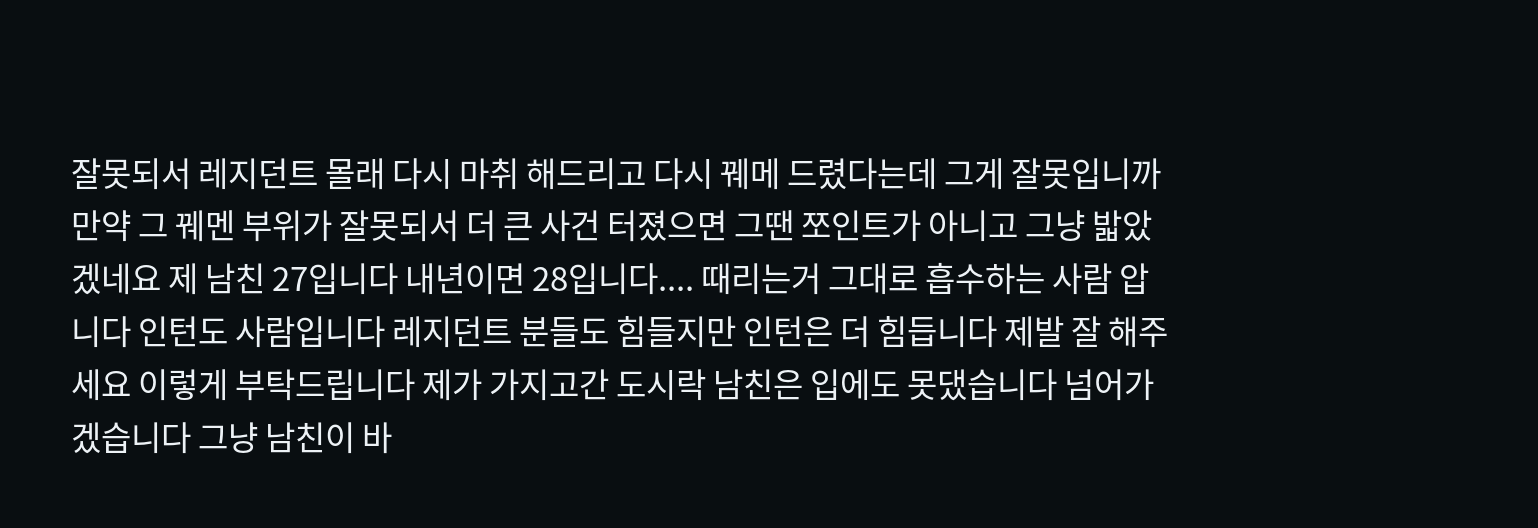잘못되서 레지던트 몰래 다시 마취 해드리고 다시 꿰메 드렸다는데 그게 잘못입니까 만약 그 꿰멘 부위가 잘못되서 더 큰 사건 터졌으면 그땐 쪼인트가 아니고 그냥 밟았겠네요 제 남친 27입니다 내년이면 28입니다.... 때리는거 그대로 흡수하는 사람 압니다 인턴도 사람입니다 레지던트 분들도 힘들지만 인턴은 더 힘듭니다 제발 잘 해주세요 이렇게 부탁드립니다 제가 가지고간 도시락 남친은 입에도 못댔습니다 넘어가겠습니다 그냥 남친이 바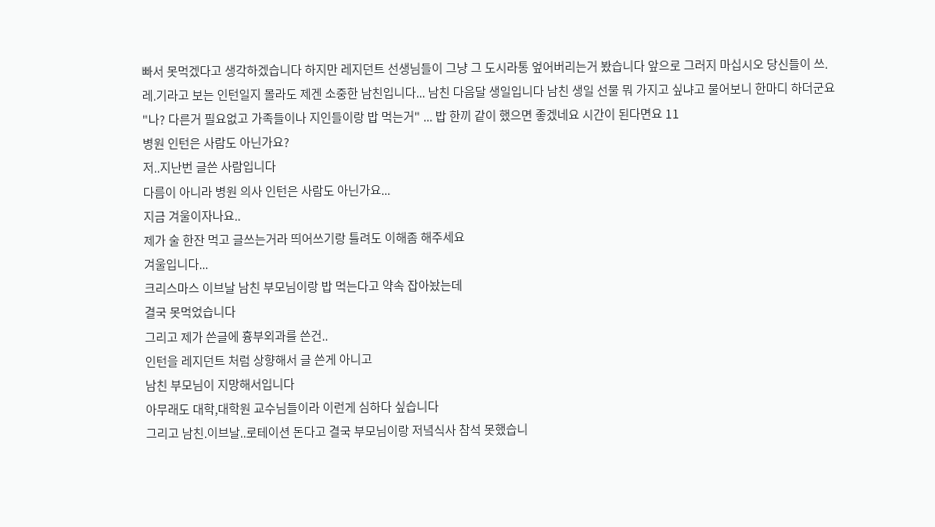빠서 못먹겠다고 생각하겠습니다 하지만 레지던트 선생님들이 그냥 그 도시라통 엎어버리는거 봤습니다 앞으로 그러지 마십시오 당신들이 쓰.레.기라고 보는 인턴일지 몰라도 제겐 소중한 남친입니다... 남친 다음달 생일입니다 남친 생일 선물 뭐 가지고 싶냐고 물어보니 한마디 하더군요 "나? 다른거 필요없고 가족들이나 지인들이랑 밥 먹는거" ... 밥 한끼 같이 했으면 좋겠네요 시간이 된다면요 11
병원 인턴은 사람도 아닌가요?
저..지난번 글쓴 사람입니다
다름이 아니라 병원 의사 인턴은 사람도 아닌가요...
지금 겨울이자나요..
제가 술 한잔 먹고 글쓰는거라 띄어쓰기랑 틀려도 이해좀 해주세요
겨울입니다...
크리스마스 이브날 남친 부모님이랑 밥 먹는다고 약속 잡아놨는데
결국 못먹었습니다
그리고 제가 쓴글에 흉부외과를 쓴건..
인턴을 레지던트 처럼 상향해서 글 쓴게 아니고
남친 부모님이 지망해서입니다
아무래도 대학,대학원 교수님들이라 이런게 심하다 싶습니다
그리고 남친.이브날..로테이션 돈다고 결국 부모님이랑 저녘식사 참석 못했습니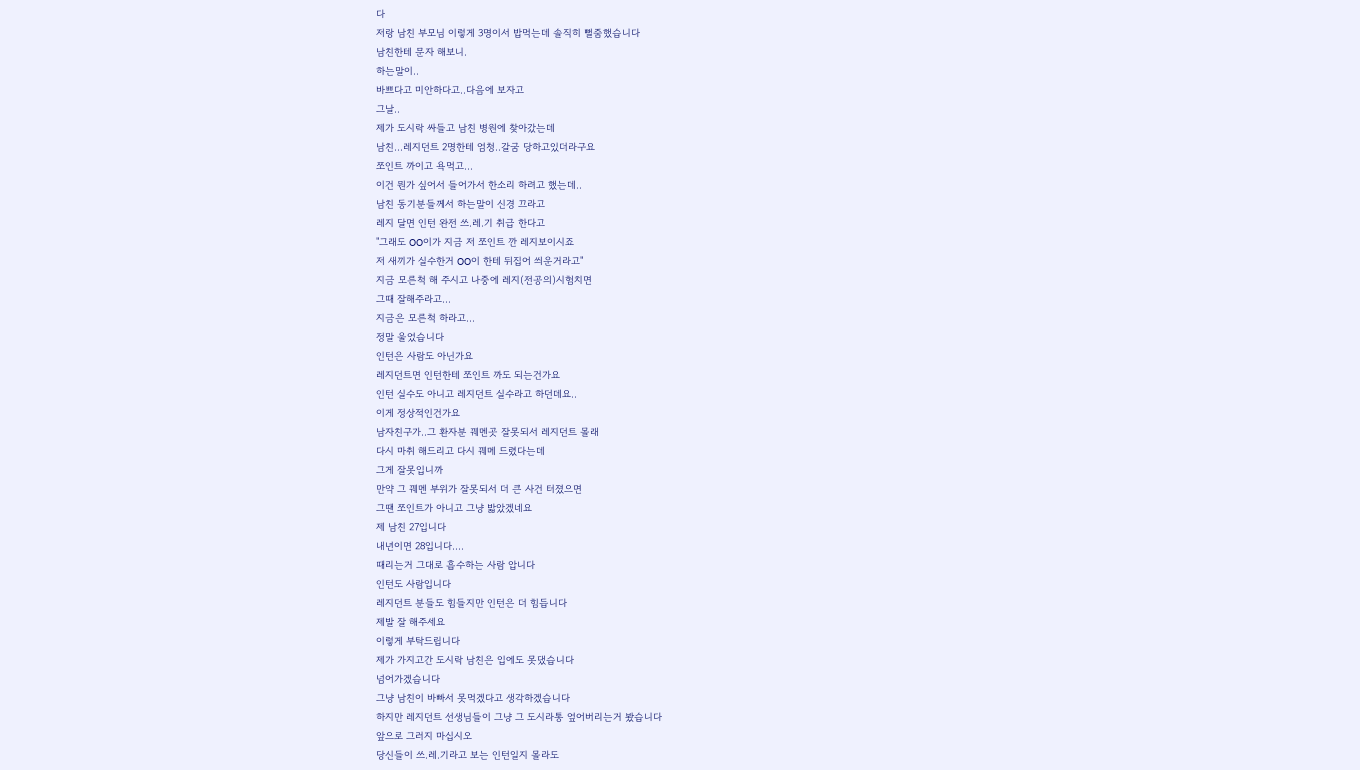다
저랑 남친 부모님 이렇게 3명이서 밥먹는데 솔직히 뻘줌했습니다
남친한테 문자 해보니.
하는말이..
바쁘다고 미안하다고..다음에 보자고
그날..
제가 도시락 싸들고 남친 병원에 찾아갔는데
남친...레지던트 2명한테 엄청..갈굼 당하고있더라구요
쪼인트 까이고 욕먹고...
이건 뭔가 싶어서 들어가서 한소리 하려고 했는데..
남친 동기분들께서 하는말이 신경 끄라고
레지 달면 인턴 완전 쓰.레.기 취급 한다고
"그래도 OO이가 지금 저 쪼인트 깐 레지보이시죠
저 새끼가 실수한거 OO이 한테 뒤집어 씌운거라고"
지금 모른척 해 주시고 나중에 레지(전공의)시험치면
그때 잘해주라고...
지금은 모른척 하라고...
정말 울었습니다
인턴은 사람도 아닌가요
레지던트면 인턴한테 쪼인트 까도 되는건가요
인턴 실수도 아니고 레지던트 실수라고 하던데요..
이게 정상적인건가요
남자친구가..그 환자분 꿰멘곳 잘못되서 레지던트 몰래
다시 마취 해드리고 다시 꿰메 드렸다는데
그게 잘못입니까
만약 그 꿰멘 부위가 잘못되서 더 큰 사건 터졌으면
그땐 쪼인트가 아니고 그냥 밟았겠네요
제 남친 27입니다
내년이면 28입니다....
때리는거 그대로 흡수하는 사람 압니다
인턴도 사람입니다
레지던트 분들도 힘들지만 인턴은 더 힘듭니다
제발 잘 해주세요
이렇게 부탁드립니다
제가 가지고간 도시락 남친은 입에도 못댔습니다
넘어가겠습니다
그냥 남친이 바빠서 못먹겠다고 생각하겠습니다
하지만 레지던트 선생님들이 그냥 그 도시라통 엎어버리는거 봤습니다
앞으로 그러지 마십시오
당신들이 쓰.레.기라고 보는 인턴일지 몰라도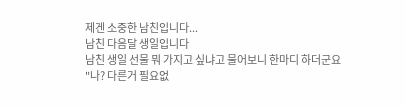제겐 소중한 남친입니다...
남친 다음달 생일입니다
남친 생일 선물 뭐 가지고 싶냐고 물어보니 한마디 하더군요
"나? 다른거 필요없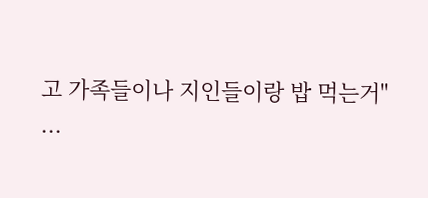고 가족들이나 지인들이랑 밥 먹는거"
...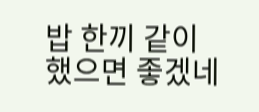밥 한끼 같이 했으면 좋겠네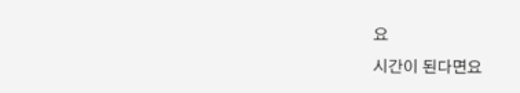요
시간이 된다면요